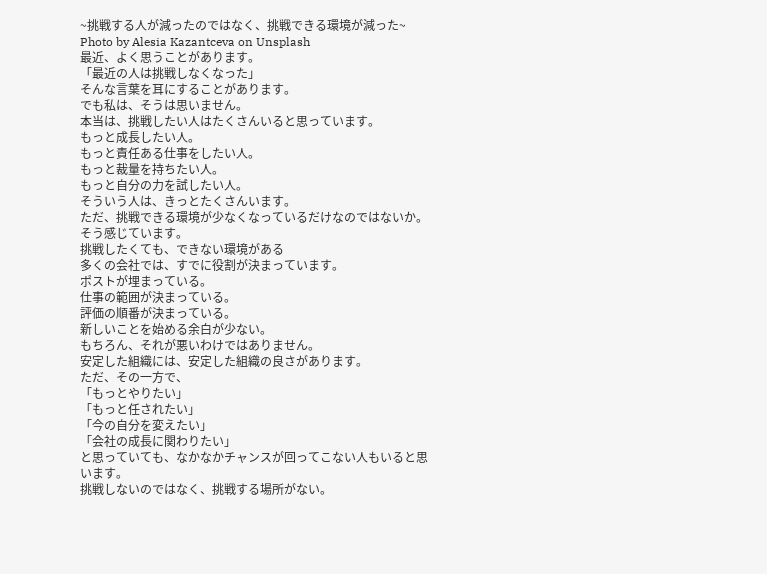~挑戦する人が減ったのではなく、挑戦できる環境が減った~
Photo by Alesia Kazantceva on Unsplash
最近、よく思うことがあります。
「最近の人は挑戦しなくなった」
そんな言葉を耳にすることがあります。
でも私は、そうは思いません。
本当は、挑戦したい人はたくさんいると思っています。
もっと成長したい人。
もっと責任ある仕事をしたい人。
もっと裁量を持ちたい人。
もっと自分の力を試したい人。
そういう人は、きっとたくさんいます。
ただ、挑戦できる環境が少なくなっているだけなのではないか。
そう感じています。
挑戦したくても、できない環境がある
多くの会社では、すでに役割が決まっています。
ポストが埋まっている。
仕事の範囲が決まっている。
評価の順番が決まっている。
新しいことを始める余白が少ない。
もちろん、それが悪いわけではありません。
安定した組織には、安定した組織の良さがあります。
ただ、その一方で、
「もっとやりたい」
「もっと任されたい」
「今の自分を変えたい」
「会社の成長に関わりたい」
と思っていても、なかなかチャンスが回ってこない人もいると思います。
挑戦しないのではなく、挑戦する場所がない。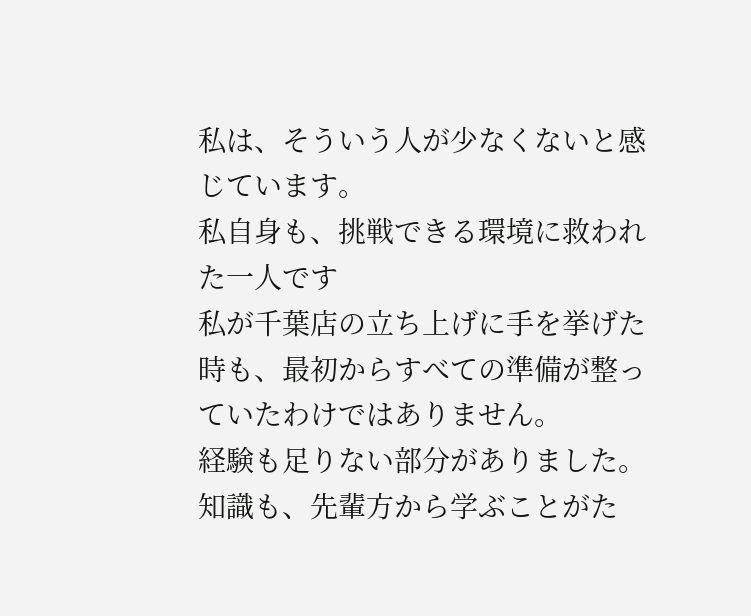私は、そういう人が少なくないと感じています。
私自身も、挑戦できる環境に救われた一人です
私が千葉店の立ち上げに手を挙げた時も、最初からすべての準備が整っていたわけではありません。
経験も足りない部分がありました。
知識も、先輩方から学ぶことがた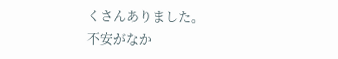くさんありました。
不安がなか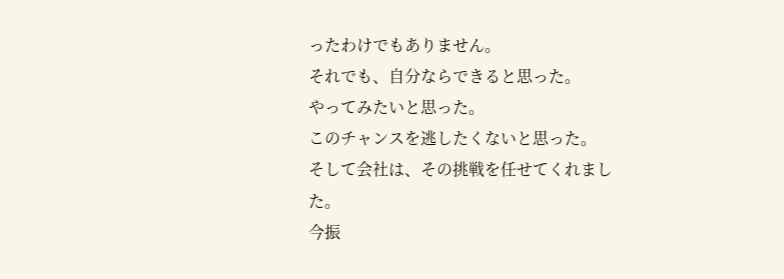ったわけでもありません。
それでも、自分ならできると思った。
やってみたいと思った。
このチャンスを逃したくないと思った。
そして会社は、その挑戦を任せてくれました。
今振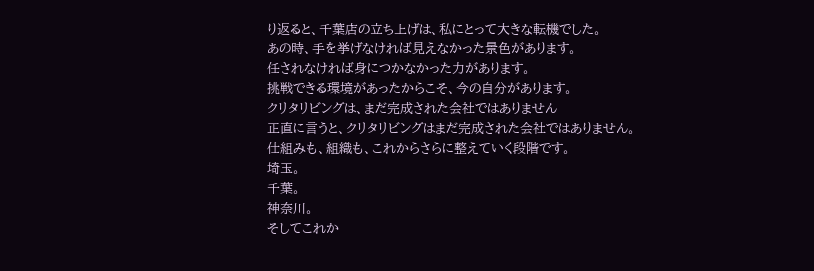り返ると、千葉店の立ち上げは、私にとって大きな転機でした。
あの時、手を挙げなければ見えなかった景色があります。
任されなければ身につかなかった力があります。
挑戦できる環境があったからこそ、今の自分があります。
クリタリビングは、まだ完成された会社ではありません
正直に言うと、クリタリビングはまだ完成された会社ではありません。
仕組みも、組織も、これからさらに整えていく段階です。
埼玉。
千葉。
神奈川。
そしてこれか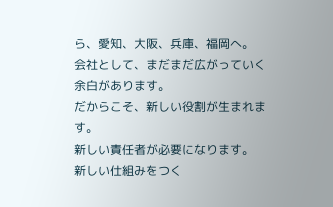ら、愛知、大阪、兵庫、福岡へ。
会社として、まだまだ広がっていく余白があります。
だからこそ、新しい役割が生まれます。
新しい責任者が必要になります。
新しい仕組みをつく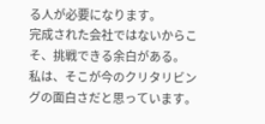る人が必要になります。
完成された会社ではないからこそ、挑戦できる余白がある。
私は、そこが今のクリタリビングの面白さだと思っています。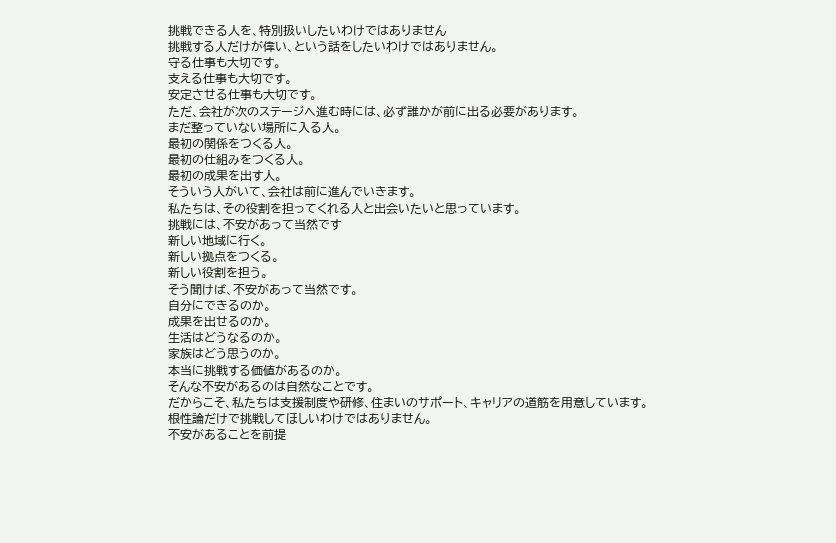挑戦できる人を、特別扱いしたいわけではありません
挑戦する人だけが偉い、という話をしたいわけではありません。
守る仕事も大切です。
支える仕事も大切です。
安定させる仕事も大切です。
ただ、会社が次のステージへ進む時には、必ず誰かが前に出る必要があります。
まだ整っていない場所に入る人。
最初の関係をつくる人。
最初の仕組みをつくる人。
最初の成果を出す人。
そういう人がいて、会社は前に進んでいきます。
私たちは、その役割を担ってくれる人と出会いたいと思っています。
挑戦には、不安があって当然です
新しい地域に行く。
新しい拠点をつくる。
新しい役割を担う。
そう聞けば、不安があって当然です。
自分にできるのか。
成果を出せるのか。
生活はどうなるのか。
家族はどう思うのか。
本当に挑戦する価値があるのか。
そんな不安があるのは自然なことです。
だからこそ、私たちは支援制度や研修、住まいのサポート、キャリアの道筋を用意しています。
根性論だけで挑戦してほしいわけではありません。
不安があることを前提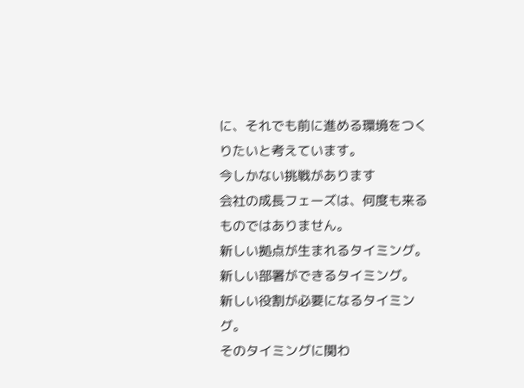に、それでも前に進める環境をつくりたいと考えています。
今しかない挑戦があります
会社の成長フェーズは、何度も来るものではありません。
新しい拠点が生まれるタイミング。
新しい部署ができるタイミング。
新しい役割が必要になるタイミング。
そのタイミングに関わ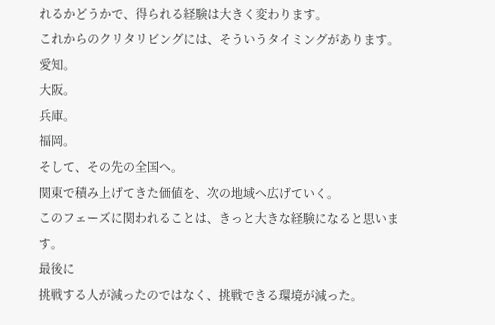れるかどうかで、得られる経験は大きく変わります。
これからのクリタリビングには、そういうタイミングがあります。
愛知。
大阪。
兵庫。
福岡。
そして、その先の全国へ。
関東で積み上げてきた価値を、次の地域へ広げていく。
このフェーズに関われることは、きっと大きな経験になると思います。
最後に
挑戦する人が減ったのではなく、挑戦できる環境が減った。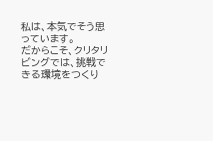私は、本気でそう思っています。
だからこそ、クリタリビングでは、挑戦できる環境をつくり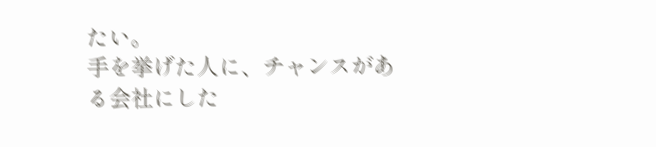たい。
手を挙げた人に、チャンスがある会社にした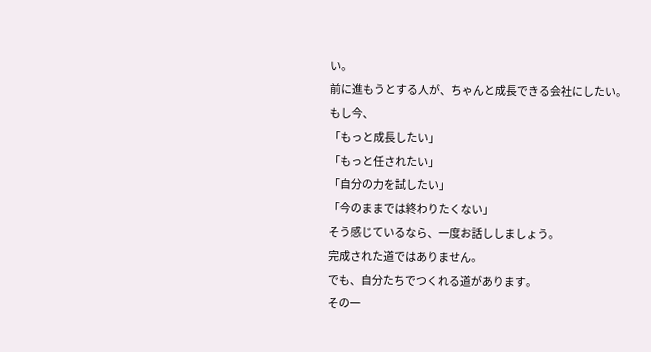い。
前に進もうとする人が、ちゃんと成長できる会社にしたい。
もし今、
「もっと成長したい」
「もっと任されたい」
「自分の力を試したい」
「今のままでは終わりたくない」
そう感じているなら、一度お話ししましょう。
完成された道ではありません。
でも、自分たちでつくれる道があります。
その一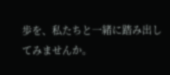歩を、私たちと一緒に踏み出してみませんか。